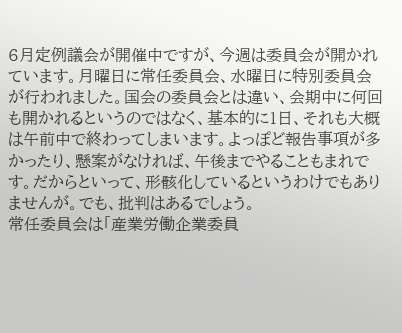6月定例議会が開催中ですが、今週は委員会が開かれています。月曜日に常任委員会、水曜日に特別委員会が行われました。国会の委員会とは違い、会期中に何回も開かれるというのではなく、基本的に1日、それも大概は午前中で終わってしまいます。よっぽど報告事項が多かったり、懸案がなければ、午後までやることもまれです。だからといって、形骸化しているというわけでもありませんが。でも、批判はあるでしょう。
常任委員会は「産業労働企業委員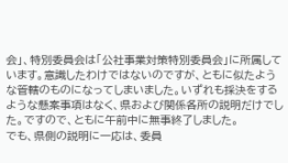会」、特別委員会は「公社事業対策特別委員会」に所属しています。意識したわけではないのですが、ともに似たような管轄のものになってしまいました。いずれも採決をするような懸案事項はなく、県および関係各所の説明だけでした。ですので、ともに午前中に無事終了しました。
でも、県側の説明に一応は、委員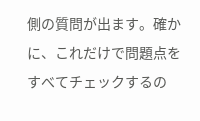側の質問が出ます。確かに、これだけで問題点をすべてチェックするの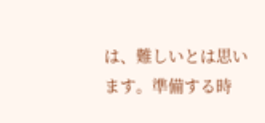は、難しいとは思います。準備する時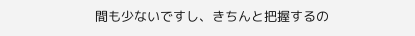間も少ないですし、きちんと把握するの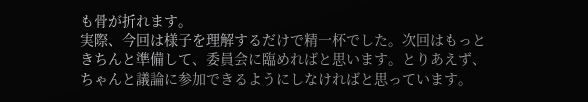も骨が折れます。
実際、今回は様子を理解するだけで精一杯でした。次回はもっときちんと準備して、委員会に臨めればと思います。とりあえず、ちゃんと議論に参加できるようにしなければと思っています。